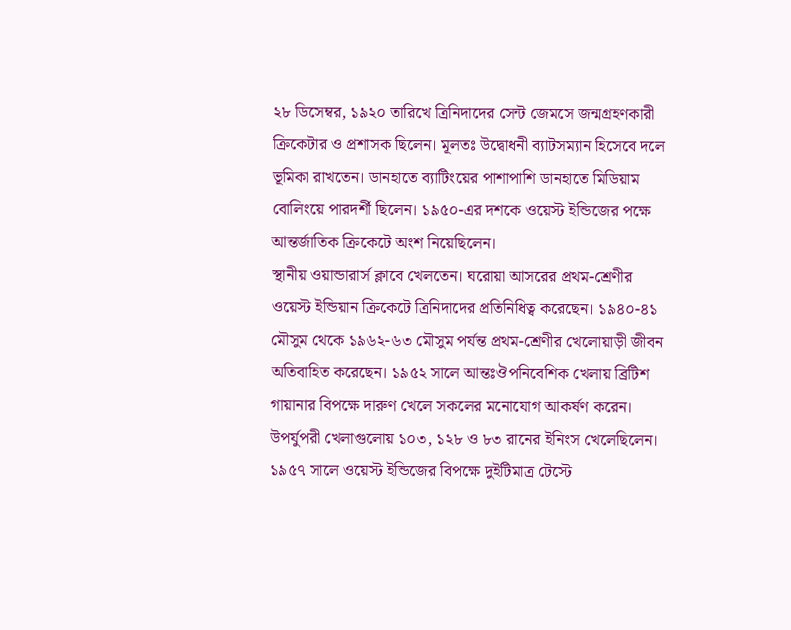২৮ ডিসেম্বর, ১৯২০ তারিখে ত্রিনিদাদের সেন্ট জেমসে জন্মগ্রহণকারী ক্রিকেটার ও প্রশাসক ছিলেন। মূলতঃ উদ্বোধনী ব্যাটসম্যান হিসেবে দলে ভূমিকা রাখতেন। ডানহাতে ব্যাটিংয়ের পাশাপাশি ডানহাতে মিডিয়াম বোলিংয়ে পারদর্শী ছিলেন। ১৯৫০-এর দশকে ওয়েস্ট ইন্ডিজের পক্ষে আন্তর্জাতিক ক্রিকেটে অংশ নিয়েছিলেন।
স্থানীয় ওয়ান্ডারার্স ক্লাবে খেলতেন। ঘরোয়া আসরের প্রথম-শ্রেণীর ওয়েস্ট ইন্ডিয়ান ক্রিকেটে ত্রিনিদাদের প্রতিনিধিত্ব করেছেন। ১৯৪০-৪১ মৌসুম থেকে ১৯৬২-৬৩ মৌসুম পর্যন্ত প্রথম-শ্রেণীর খেলোয়াড়ী জীবন অতিবাহিত করেছেন। ১৯৫২ সালে আন্তঃঔপনিবেশিক খেলায় ব্রিটিশ গায়ানার বিপক্ষে দারুণ খেলে সকলের মনোযোগ আকর্ষণ করেন। উপর্যুপরী খেলাগুলোয় ১০৩, ১২৮ ও ৮৩ রানের ইনিংস খেলেছিলেন।
১৯৫৭ সালে ওয়েস্ট ইন্ডিজের বিপক্ষে দুইটিমাত্র টেস্টে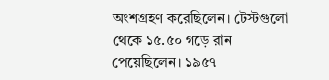অংশগ্রহণ করেছিলেন। টেস্টগুলো থেকে ১৫.৫০ গড়ে রান পেয়েছিলেন। ১৯৫৭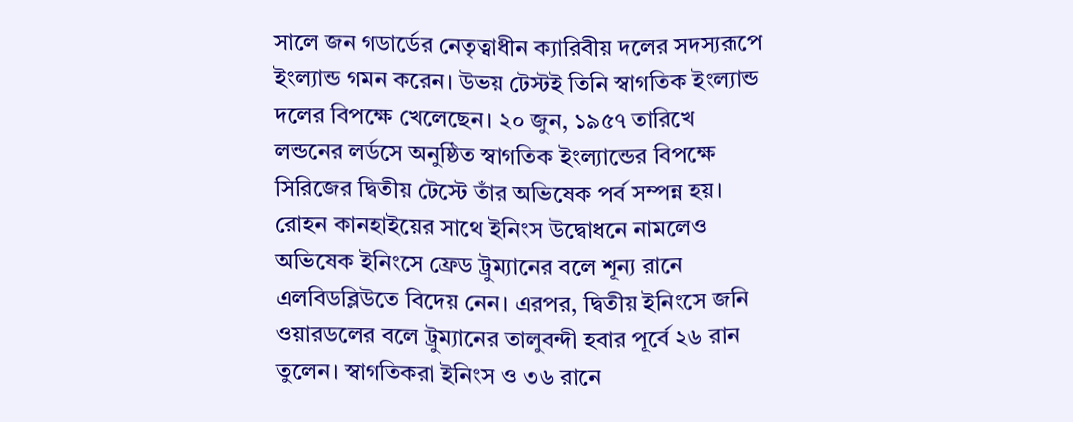সালে জন গডার্ডের নেতৃত্বাধীন ক্যারিবীয় দলের সদস্যরূপে ইংল্যান্ড গমন করেন। উভয় টেস্টই তিনি স্বাগতিক ইংল্যান্ড দলের বিপক্ষে খেলেছেন। ২০ জুন, ১৯৫৭ তারিখে লন্ডনের লর্ডসে অনুষ্ঠিত স্বাগতিক ইংল্যান্ডের বিপক্ষে সিরিজের দ্বিতীয় টেস্টে তাঁর অভিষেক পর্ব সম্পন্ন হয়। রোহন কানহাইয়ের সাথে ইনিংস উদ্বোধনে নামলেও অভিষেক ইনিংসে ফ্রেড ট্রুম্যানের বলে শূন্য রানে এলবিডব্লিউতে বিদেয় নেন। এরপর, দ্বিতীয় ইনিংসে জনি ওয়ারডলের বলে ট্রুম্যানের তালুবন্দী হবার পূর্বে ২৬ রান তুলেন। স্বাগতিকরা ইনিংস ও ৩৬ রানে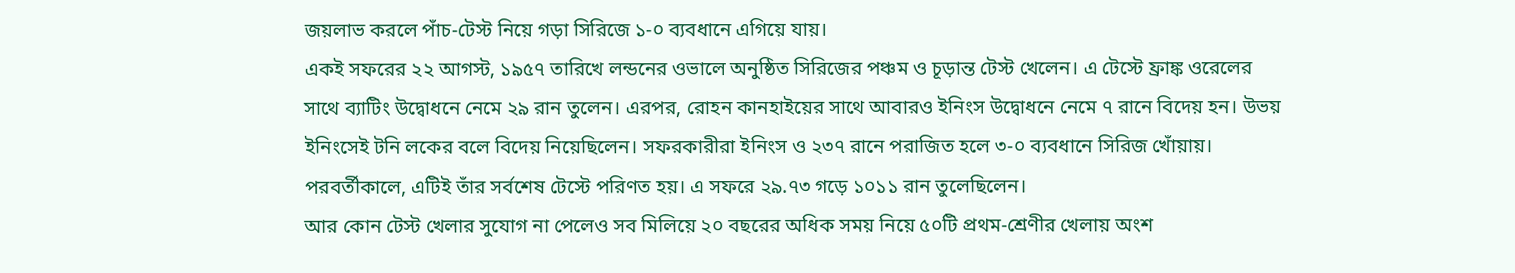জয়লাভ করলে পাঁচ-টেস্ট নিয়ে গড়া সিরিজে ১-০ ব্যবধানে এগিয়ে যায়।
একই সফরের ২২ আগস্ট, ১৯৫৭ তারিখে লন্ডনের ওভালে অনুষ্ঠিত সিরিজের পঞ্চম ও চূড়ান্ত টেস্ট খেলেন। এ টেস্টে ফ্রাঙ্ক ওরেলের সাথে ব্যাটিং উদ্বোধনে নেমে ২৯ রান তুলেন। এরপর, রোহন কানহাইয়ের সাথে আবারও ইনিংস উদ্বোধনে নেমে ৭ রানে বিদেয় হন। উভয় ইনিংসেই টনি লকের বলে বিদেয় নিয়েছিলেন। সফরকারীরা ইনিংস ও ২৩৭ রানে পরাজিত হলে ৩-০ ব্যবধানে সিরিজ খোঁয়ায়। পরবর্তীকালে, এটিই তাঁর সর্বশেষ টেস্টে পরিণত হয়। এ সফরে ২৯.৭৩ গড়ে ১০১১ রান তুলেছিলেন।
আর কোন টেস্ট খেলার সুযোগ না পেলেও সব মিলিয়ে ২০ বছরের অধিক সময় নিয়ে ৫০টি প্রথম-শ্রেণীর খেলায় অংশ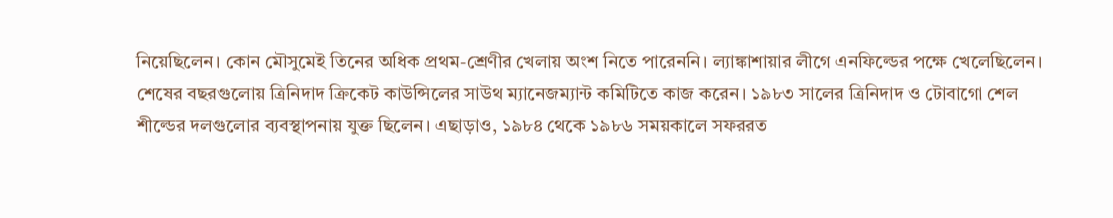নিয়েছিলেন। কোন মৌসুমেই তিনের অধিক প্রথম-শ্রেণীর খেলায় অংশ নিতে পারেননি। ল্যাঙ্কাশায়ার লীগে এনফিল্ডের পক্ষে খেলেছিলেন।
শেষের বছরগুলোয় ত্রিনিদাদ ক্রিকেট কাউন্সিলের সাউথ ম্যানেজম্যান্ট কমিটিতে কাজ করেন। ১৯৮৩ সালের ত্রিনিদাদ ও টোবাগো শেল শীল্ডের দলগুলোর ব্যবস্থাপনায় যুক্ত ছিলেন। এছাড়াও, ১৯৮৪ থেকে ১৯৮৬ সময়কালে সফররত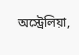অস্ট্রেলিয়া,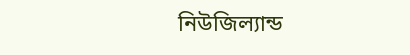নিউজিল্যান্ড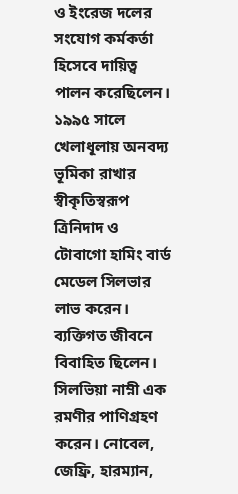ও ইংরেজ দলের সংযোগ কর্মকর্তা হিসেবে দায়িত্ব পালন করেছিলেন।
১৯৯৫ সালে খেলাধূলায় অনবদ্য ভূমিকা রাখার স্বীকৃতিস্বরূপ ত্রিনিদাদ ও টোবাগো হামিং বার্ড মেডেল সিলভার লাভ করেন। ব্যক্তিগত জীবনে বিবাহিত ছিলেন। সিলভিয়া নাম্নী এক রমণীর পাণিগ্রহণ করেন। নোবেল, জেফ্রি, হারম্যান,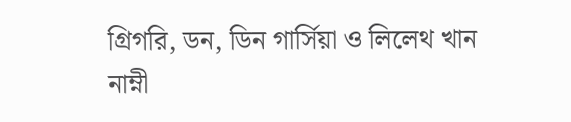গ্রিগরি, ডন, ডিন গার্সিয়া ও লিলেথ খান নাম্নী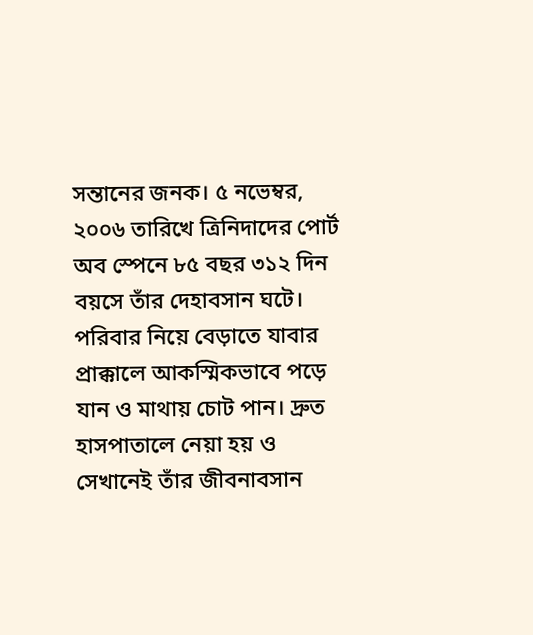সন্তানের জনক। ৫ নভেম্বর, ২০০৬ তারিখে ত্রিনিদাদের পোর্ট অব স্পেনে ৮৫ বছর ৩১২ দিন বয়সে তাঁর দেহাবসান ঘটে। পরিবার নিয়ে বেড়াতে যাবার প্রাক্কালে আকস্মিকভাবে পড়ে যান ও মাথায় চোট পান। দ্রুত হাসপাতালে নেয়া হয় ও সেখানেই তাঁর জীবনাবসান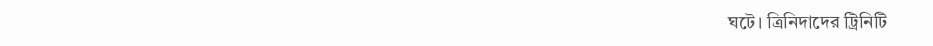ঘটে। ত্রিনিদাদের ট্রিনিটি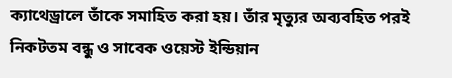ক্যাথেড্রালে তাঁকে সমাহিত করা হয়। তাঁর মৃত্যুর অব্যবহিত পরই নিকটতম বন্ধু ও সাবেক ওয়েস্ট ইন্ডিয়ান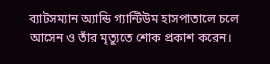ব্যাটসম্যান অ্যান্ডি গ্যান্টিউম হাসপাতালে চলে আসেন ও তাঁর মৃত্যুতে শোক প্রকাশ করেন।